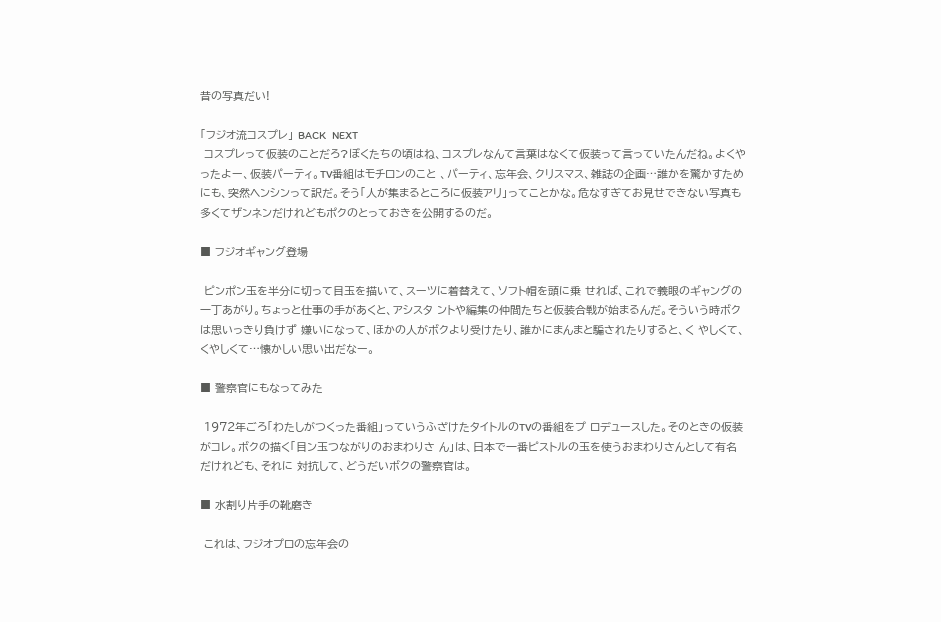昔の写真だい!

「フジオ流コスプレ」 BACK   NEXT
 コスプレって仮装のことだろ?ぼくたちの頃はね、コスプレなんて言葉はなくて仮装って言っていたんだね。よくやったよー、仮装パーティ。TV番組はモチロンのこと 、パーティ、忘年会、クリスマス、雑誌の企画…誰かを驚かすためにも、突然ヘンシンって訳だ。そう「人が集まるところに仮装アリ」ってことかな。危なすぎてお見せできない写真も多くてザンネンだけれどもポクのとっておきを公開するのだ。

■ フジオギャング登場

 ピンポン玉を半分に切って目玉を描いて、スーツに着替えて、ソフト帽を頭に乗 せれば、これで義眼のギャングの一丁あがり。ちょっと仕事の手があくと、アシスタ ントや編集の仲間たちと仮装合戦が始まるんだ。そういう時ボクは思いっきり負けず 嫌いになって、ほかの人がボクより受けたり、誰かにまんまと騙されたりすると、く やしくて、くやしくて…懐かしい思い出だなー。

■ 警察官にもなってみた

 1972年ごろ「わたしがつくった番組」っていうふざけたタイトルのTVの番組をプ ロデュースした。そのときの仮装がコレ。ボクの描く「目ン玉つながりのおまわりさ ん」は、日本で一番ピストルの玉を使うおまわりさんとして有名だけれども、それに 対抗して、どうだいボクの警察官は。

■ 水割り片手の靴磨き

 これは、フジオプロの忘年会の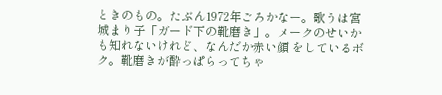ときのもの。たぶん1972年ごろかなー。歌うは宮城まり子「ガード下の靴磨き」。メークのせいかも知れないけれど、なんだか赤い顔 をしているボク。靴磨きが酔っぱらってちゃ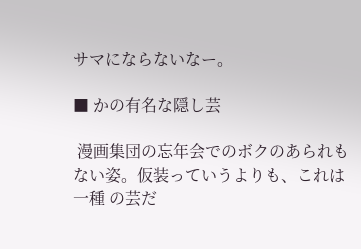サマにならないなー。

■ かの有名な隠し芸

 漫画集団の忘年会でのボクのあられもない姿。仮装っていうよりも、これは一種 の芸だ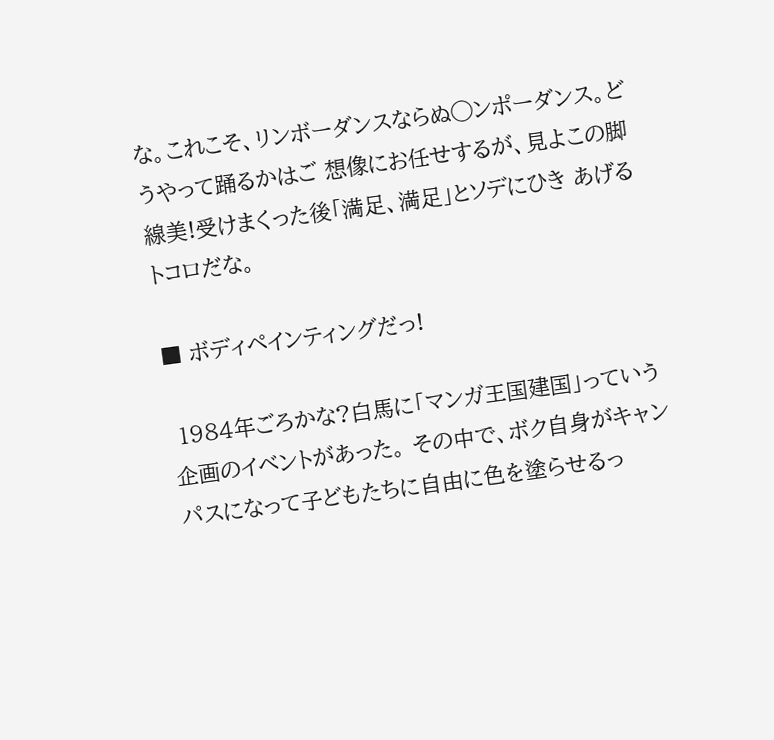な。これこそ、リンボーダンスならぬ◯ンポーダンス。どうやって踊るかはご 想像にお任せするが、見よこの脚線美!受けまくった後「満足、満足」とソデにひき あげるトコロだな。

■ ボディペインティングだっ!

 1984年ごろかな?白馬に「マンガ王国建国」っていう企画のイベントがあった。 その中で、ボク自身がキャンパスになって子どもたちに自由に色を塗らせるっ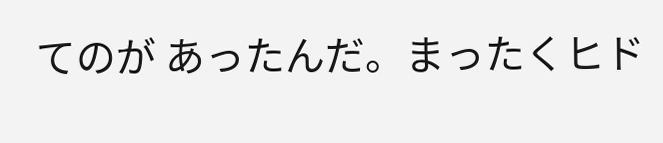てのが あったんだ。まったくヒド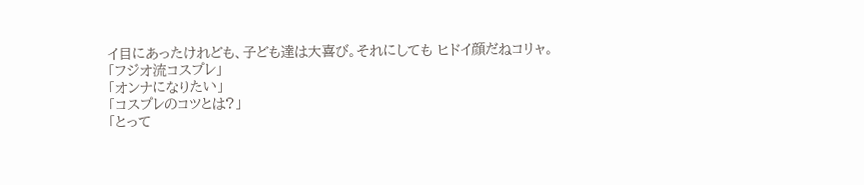イ目にあったけれども、子ども達は大喜び。それにしても ヒドイ顔だねコリャ。
「フジオ流コスプレ」
「オンナになりたい」
「コスプレのコツとは?」
「とって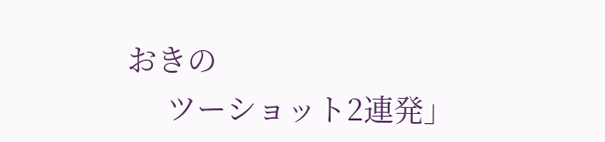おきの
     ツーショット2連発」